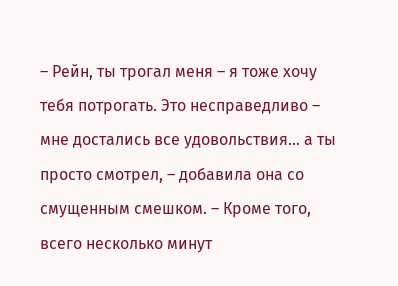– Рейн, ты трогал меня – я тоже хочу тебя потрогать. Это несправедливо – мне достались все удовольствия… а ты просто смотрел, – добавила она со смущенным смешком. – Кроме того, всего несколько минут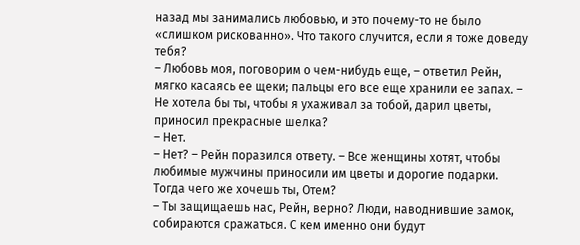назад мы занимались любовью, и это почему-то не было «слишком рискованно». Что такого случится, если я тоже доведу тебя?
– Любовь моя, поговорим о чем-нибудь еще, – ответил Рейн, мягко касаясь ее щеки; пальцы его все еще хранили ее запах. – Не хотела бы ты, чтобы я ухаживал за тобой, дарил цветы, приносил прекрасные шелка?
– Нет.
– Нет? – Рейн поразился ответу. – Все женщины хотят, чтобы любимые мужчины приносили им цветы и дорогие подарки. Тогда чего же хочешь ты, Отем?
– Ты защищаешь нас, Рейн, верно? Люди, наводнившие замок, собираются сражаться. С кем именно они будут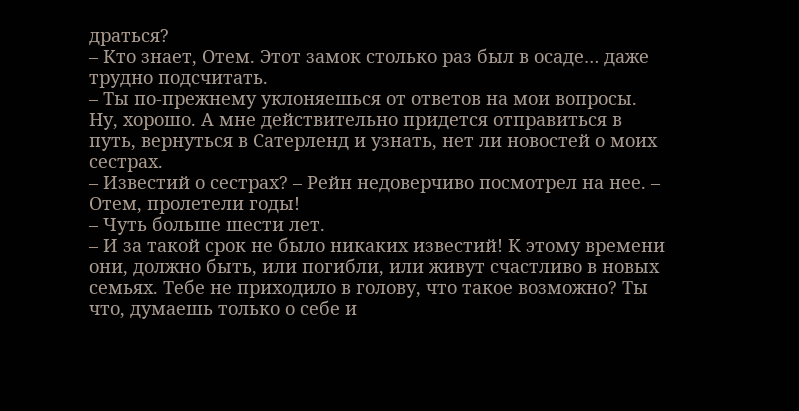драться?
– Кто знает, Отем. Этот замок столько раз был в осаде… даже трудно подсчитать.
– Ты по-прежнему уклоняешься от ответов на мои вопросы. Ну, хорошо. А мне действительно придется отправиться в путь, вернуться в Сатерленд и узнать, нет ли новостей о моих сестрах.
– Известий о сестрах? – Рейн недоверчиво посмотрел на нее. – Отем, пролетели годы!
– Чуть больше шести лет.
– И за такой срок не было никаких известий! К этому времени они, должно быть, или погибли, или живут счастливо в новых семьях. Тебе не приходило в голову, что такое возможно? Ты что, думаешь только о себе и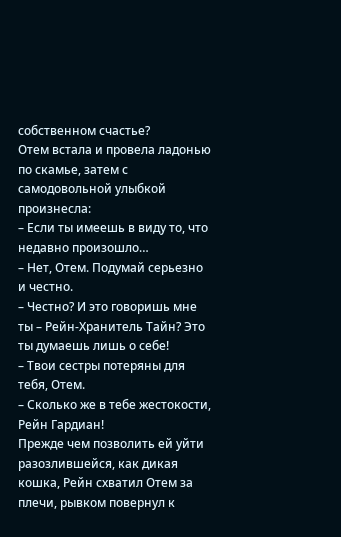собственном счастье?
Отем встала и провела ладонью по скамье, затем с самодовольной улыбкой произнесла:
– Если ты имеешь в виду то, что недавно произошло…
– Нет, Отем. Подумай серьезно и честно.
– Честно? И это говоришь мне ты – Рейн-Хранитель Тайн? Это ты думаешь лишь о себе!
– Твои сестры потеряны для тебя, Отем.
– Сколько же в тебе жестокости, Рейн Гардиан!
Прежде чем позволить ей уйти разозлившейся, как дикая кошка, Рейн схватил Отем за плечи, рывком повернул к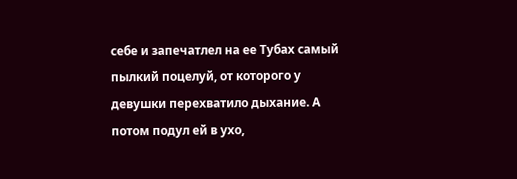себе и запечатлел на ее Тубах самый пылкий поцелуй, от которого у девушки перехватило дыхание. А потом подул ей в ухо,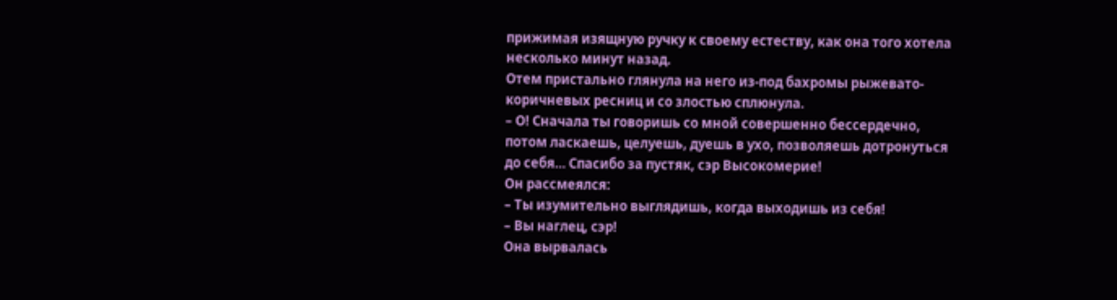прижимая изящную ручку к своему естеству, как она того хотела несколько минут назад.
Отем пристально глянула на него из-под бахромы рыжевато-коричневых ресниц и со злостью сплюнула.
– О! Сначала ты говоришь со мной совершенно бессердечно, потом ласкаешь, целуешь, дуешь в ухо, позволяешь дотронуться до себя… Спасибо за пустяк, сэр Высокомерие!
Он рассмеялся:
– Ты изумительно выглядишь, когда выходишь из себя!
– Вы наглец, сэр!
Она вырвалась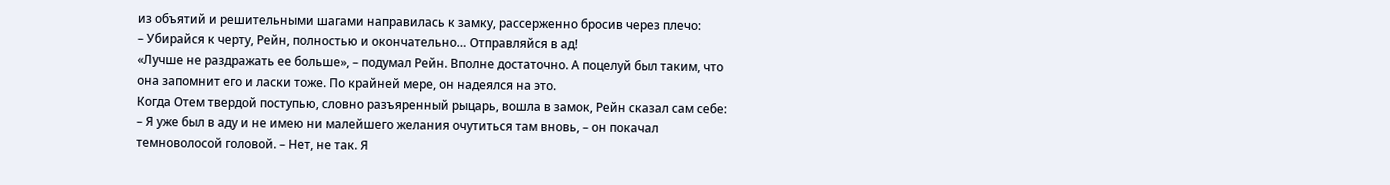из объятий и решительными шагами направилась к замку, рассерженно бросив через плечо:
– Убирайся к черту, Рейн, полностью и окончательно… Отправляйся в ад!
«Лучше не раздражать ее больше», – подумал Рейн. Вполне достаточно. А поцелуй был таким, что она запомнит его и ласки тоже. По крайней мере, он надеялся на это.
Когда Отем твердой поступью, словно разъяренный рыцарь, вошла в замок, Рейн сказал сам себе:
– Я уже был в аду и не имею ни малейшего желания очутиться там вновь, – он покачал темноволосой головой. – Нет, не так. Я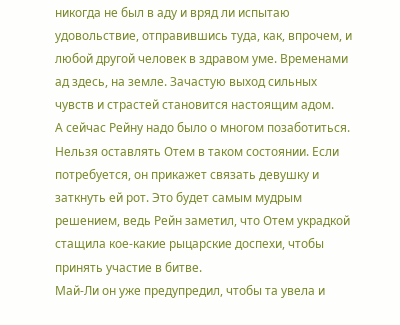никогда не был в аду и вряд ли испытаю удовольствие, отправившись туда, как, впрочем, и любой другой человек в здравом уме. Временами ад здесь, на земле. Зачастую выход сильных чувств и страстей становится настоящим адом.
А сейчас Рейну надо было о многом позаботиться.
Нельзя оставлять Отем в таком состоянии. Если потребуется, он прикажет связать девушку и заткнуть ей рот. Это будет самым мудрым решением, ведь Рейн заметил, что Отем украдкой стащила кое-какие рыцарские доспехи, чтобы принять участие в битве.
Май-Ли он уже предупредил, чтобы та увела и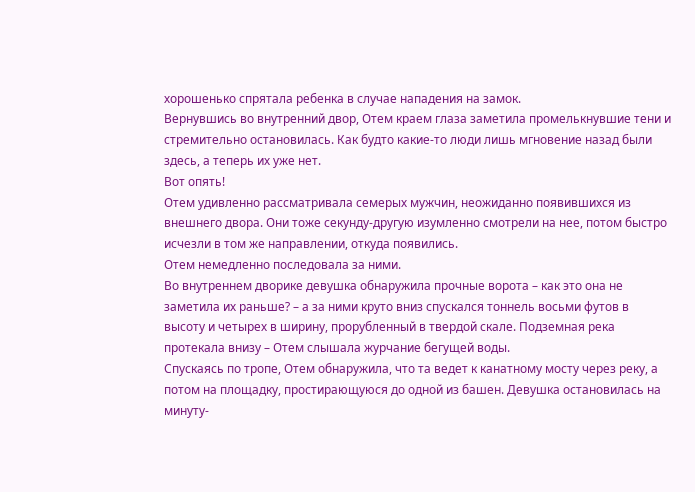хорошенько спрятала ребенка в случае нападения на замок.
Вернувшись во внутренний двор, Отем краем глаза заметила промелькнувшие тени и стремительно остановилась. Как будто какие-то люди лишь мгновение назад были здесь, а теперь их уже нет.
Вот опять!
Отем удивленно рассматривала семерых мужчин, неожиданно появившихся из внешнего двора. Они тоже секунду-другую изумленно смотрели на нее, потом быстро исчезли в том же направлении, откуда появились.
Отем немедленно последовала за ними.
Во внутреннем дворике девушка обнаружила прочные ворота – как это она не заметила их раньше? – а за ними круто вниз спускался тоннель восьми футов в высоту и четырех в ширину, прорубленный в твердой скале. Подземная река протекала внизу – Отем слышала журчание бегущей воды.
Спускаясь по тропе, Отем обнаружила, что та ведет к канатному мосту через реку, а потом на площадку, простирающуюся до одной из башен. Девушка остановилась на минуту-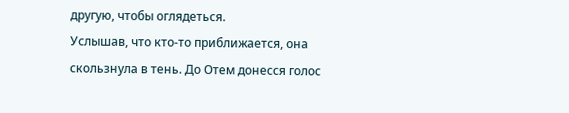другую, чтобы оглядеться.
Услышав, что кто-то приближается, она скользнула в тень. До Отем донесся голос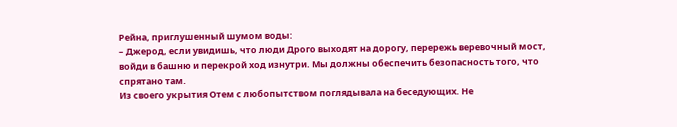Рейна, приглушенный шумом воды:
– Джерод, если увидишь, что люди Дрого выходят на дорогу, перережь веревочный мост, войди в башню и перекрой ход изнутри. Мы должны обеспечить безопасность того, что спрятано там.
Из своего укрытия Отем с любопытством поглядывала на беседующих. Не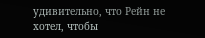удивительно, что Рейн не хотел, чтобы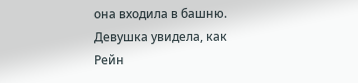она входила в башню. Девушка увидела, как Рейн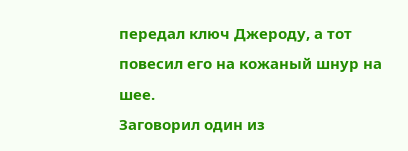передал ключ Джероду, а тот повесил его на кожаный шнур на шее.
Заговорил один из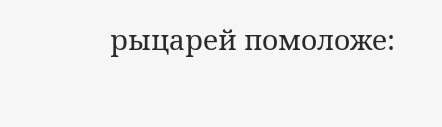рыцарей помоложе: